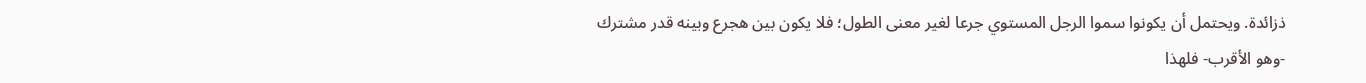ذزائدة. ويحتمل أن يكونوا سموا الرجل المستوي جرعا لغير معنى الطول؛ فلا يكون بين هجرع وبينه قدر مشترك -وهو الأقرب- فلهذا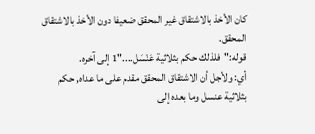كان الأخذ بالاشتقاق غير المحقق ضعيفا دون الأخذ بالاشتقاق المحقق.
قوله:"فلذلك حكم بثلاثية عَنْسَل...."1 إلى آخره.
أي: ولأجل أن الاشتقاق المحقق مقدم على ما عداه, حكم بثلاثية عنسل وما بعده إلى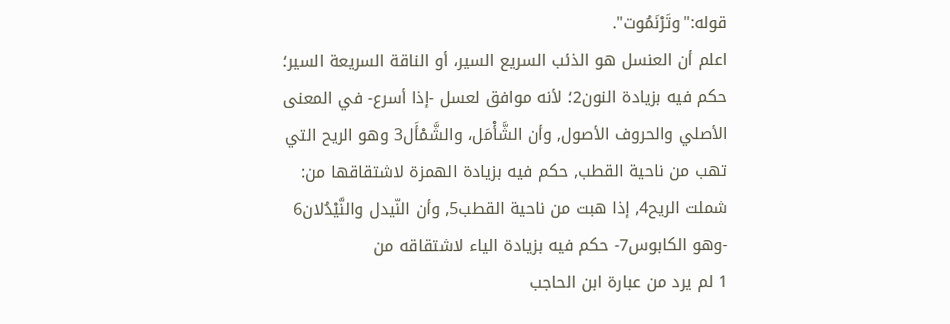قوله:"وتَرْنَمُوت".
اعلم أن العنسل هو الذئب السريع السير، أو الناقة السريعة السير؛ حكم فيه بزيادة النون2؛ لأنه موافق لعسل -إذا أسرع- في المعنى الأصلي والحروف الأصول, وأن الشَّأْمَل، والشَّمْأَل3 وهو الريح التي تهب من ناحية القطب, حكم فيه بزيادة الهمزة لاشتقاقها من: شملت الريح4, إذا هبت من ناحية القطب5, وأن النّيدل والنَّيْدُلان6 -وهو الكابوس7- حكم فيه بزيادة الياء لاشتقاقه من
1 لم يرد من عبارة ابن الحاجب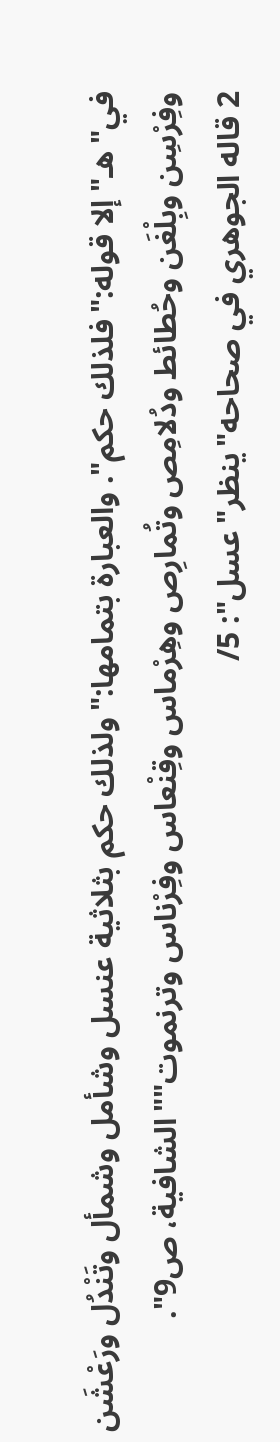في"هـ"إلا قوله:"فلذلك حكم". والعبارة بتمامها:"ولذلك حكم بثلاثية عنسل وشأمل وشمأل وتَنْدُل ورَعْشَن وفِرْسِن وبِلْغَن وحُطائط ودُلامِص وتُمارِص وهِرْماس وقِنْعاس وفِرْناس وترنموت""الشافية، ص9".
2 قاله الجوهري في صحاحه"ينظر"عسل": 5/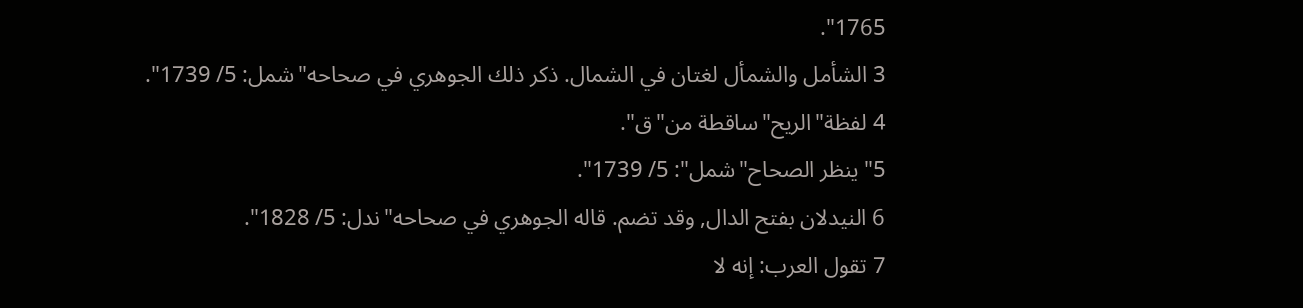1765".
3 الشأمل والشمأل لغتان في الشمال. ذكر ذلك الجوهري في صحاحه"شمل: 5/ 1739".
4 لفظة"الريح"ساقطة من"ق".
5"ينظر الصحاح"شمل": 5/ 1739".
6 النيدلان بفتح الدال, وقد تضم. قاله الجوهري في صحاحه"ندل: 5/ 1828".
7 تقول العرب: إنه لا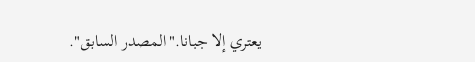يعتري إلا جبانا."المصدر السابق".